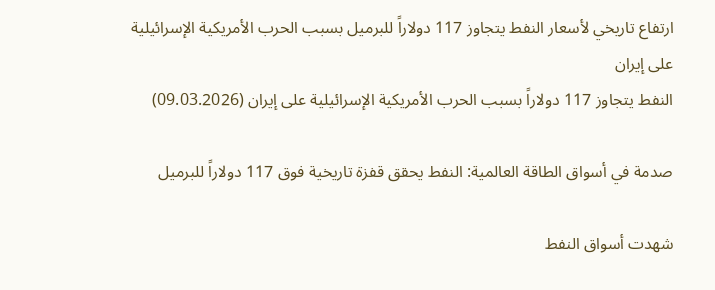ارتفاع تاريخي لأسعار النفط يتجاوز 117 دولاراً للبرميل بسبب الحرب الأمريكية الإسرائيلية على إيران
النفط يتجاوز 117 دولاراً بسبب الحرب الأمريكية الإسرائيلية على إيران (09.03.2026)

صدمة في أسواق الطاقة العالمية: النفط يحقق قفزة تاريخية فوق 117 دولاراً للبرميل

شهدت أسواق النفط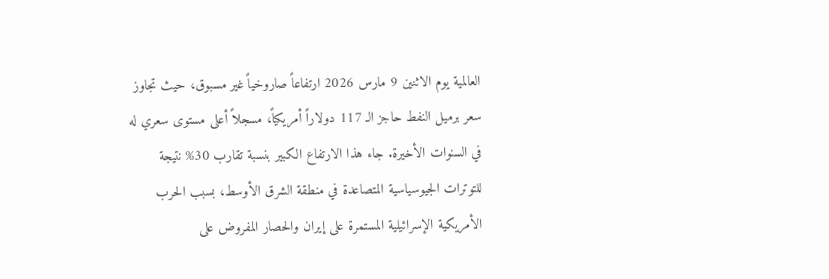العالمية يوم الاثنين 9 مارس 2026 ارتفاعاً صاروخياً غير مسبوق، حيث تجاوز سعر برميل النفط حاجز الـ 117 دولاراً أمريكياً، مسجلاً أعلى مستوى سعري له في السنوات الأخيرة. جاء هذا الارتفاع الكبير بنسبة تقارب 30% نتيجة للتوترات الجيوسياسية المتصاعدة في منطقة الشرق الأوسط، بسبب الحرب الأمريكية الإسرائيلية المستمرة على إيران والحصار المفروض على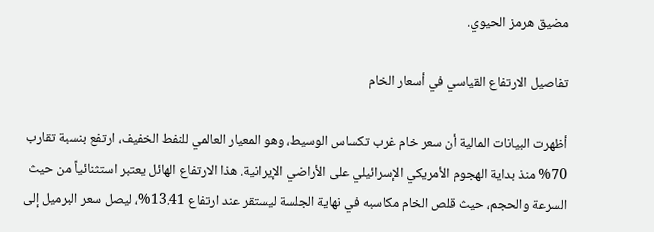مضيق هرمز الحيوي.

تفاصيل الارتفاع القياسي في أسعار الخام

أظهرت البيانات المالية أن سعر خام غرب تكساس الوسيط، وهو المعيار العالمي للنفط الخفيف، ارتفع بنسبة تقارب 70% منذ بداية الهجوم الأمريكي الإسرائيلي على الأراضي الإيرانية. هذا الارتفاع الهائل يعتبر استثنائياً من حيث السرعة والحجم، حيث قلص الخام مكاسبه في نهاية الجلسة ليستقر عند ارتفاع 13.41%، ليصل سعر البرميل إلى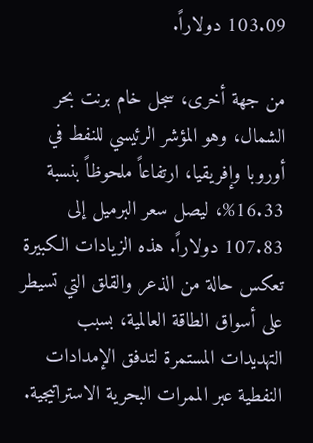103.09 دولاراً.

من جهة أخرى، سجل خام برنت بحر الشمال، وهو المؤشر الرئيسي للنفط في أوروبا وإفريقيا، ارتفاعاً ملحوظاً بنسبة 16.33%، ليصل سعر البرميل إلى 107.83 دولاراً. هذه الزيادات الكبيرة تعكس حالة من الذعر والقلق التي تسيطر على أسواق الطاقة العالمية، بسبب التهديدات المستمرة لتدفق الإمدادات النفطية عبر الممرات البحرية الاستراتيجية.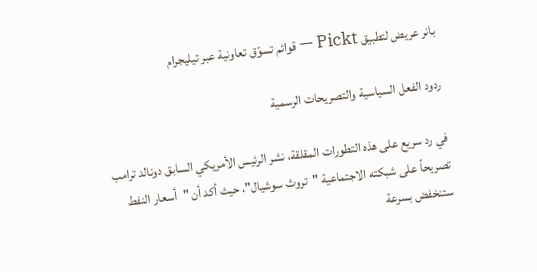بانر عريض لتطبيق Pickt — قوائم تسوّق تعاونية عبر تيليجرام

ردود الفعل السياسية والتصريحات الرسمية

في رد سريع على هذه التطورات المقلقة، نشر الرئيس الأمريكي السابق دونالد ترامب تصريحاً على شبكته الاجتماعية "تروث سوشيال"، حيث أكد أن "أسعار النفط ستنخفض بسرعة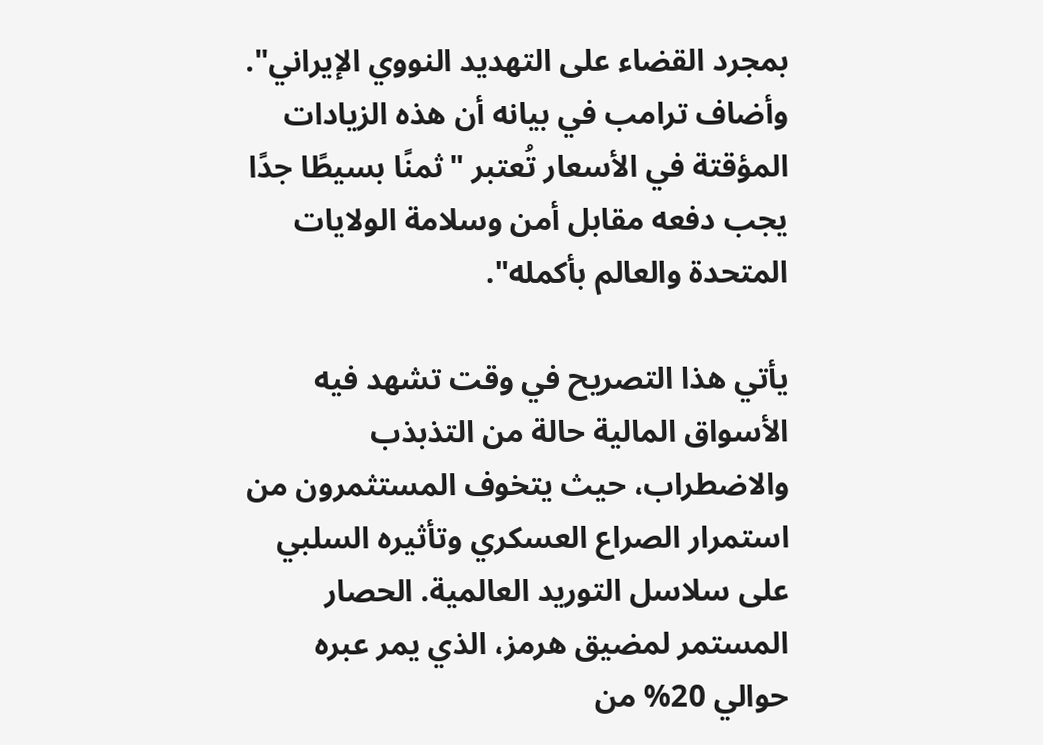بمجرد القضاء على التهديد النووي الإيراني". وأضاف ترامب في بيانه أن هذه الزيادات المؤقتة في الأسعار تُعتبر "ثمنًا بسيطًا جدًا يجب دفعه مقابل أمن وسلامة الولايات المتحدة والعالم بأكمله".

يأتي هذا التصريح في وقت تشهد فيه الأسواق المالية حالة من التذبذب والاضطراب، حيث يتخوف المستثمرون من استمرار الصراع العسكري وتأثيره السلبي على سلاسل التوريد العالمية. الحصار المستمر لمضيق هرمز، الذي يمر عبره حوالي 20% من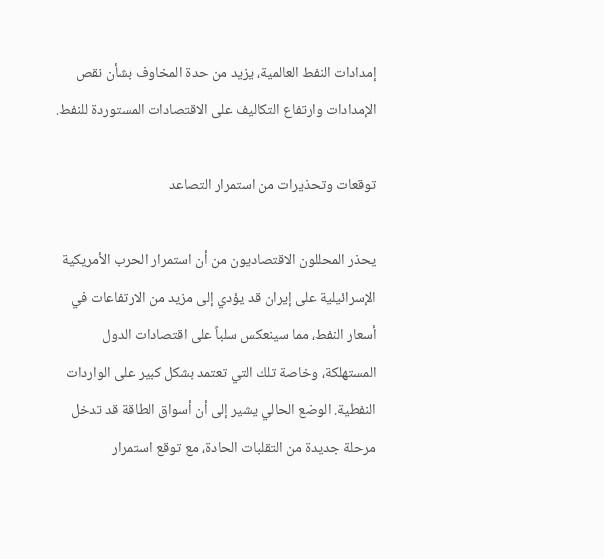إمدادات النفط العالمية، يزيد من حدة المخاوف بشأن نقص الإمدادات وارتفاع التكاليف على الاقتصادات المستوردة للنفط.

توقعات وتحذيرات من استمرار التصاعد

يحذر المحللون الاقتصاديون من أن استمرار الحرب الأمريكية الإسرائيلية على إيران قد يؤدي إلى مزيد من الارتفاعات في أسعار النفط، مما سينعكس سلباً على اقتصادات الدول المستهلكة، وخاصة تلك التي تعتمد بشكل كبير على الواردات النفطية. الوضع الحالي يشير إلى أن أسواق الطاقة قد تدخل مرحلة جديدة من التقلبات الحادة، مع توقع استمرار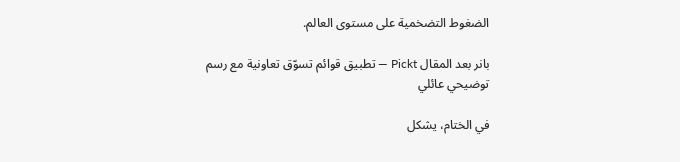الضغوط التضخمية على مستوى العالم.

بانر بعد المقال Pickt — تطبيق قوائم تسوّق تعاونية مع رسم توضيحي عائلي

في الختام، يشكل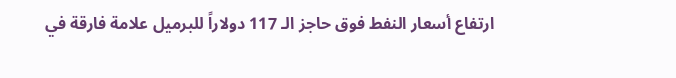ارتفاع أسعار النفط فوق حاجز الـ 117 دولاراً للبرميل علامة فارقة في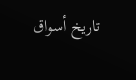تاريخ أسواق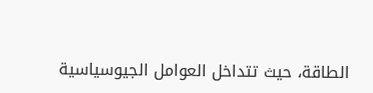الطاقة، حيث تتداخل العوامل الجيوسياسية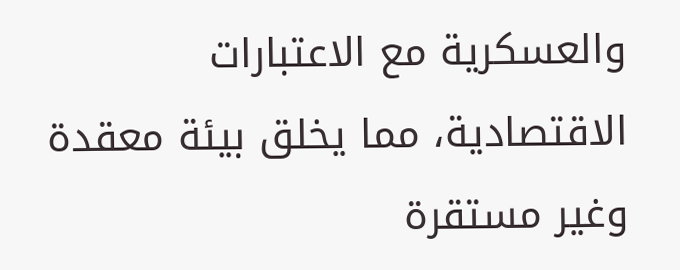والعسكرية مع الاعتبارات الاقتصادية، مما يخلق بيئة معقدة وغير مستقرة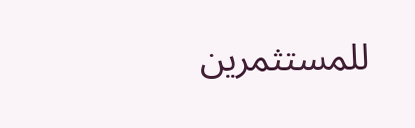للمستثمرين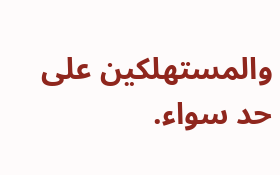والمستهلكين على حد سواء.